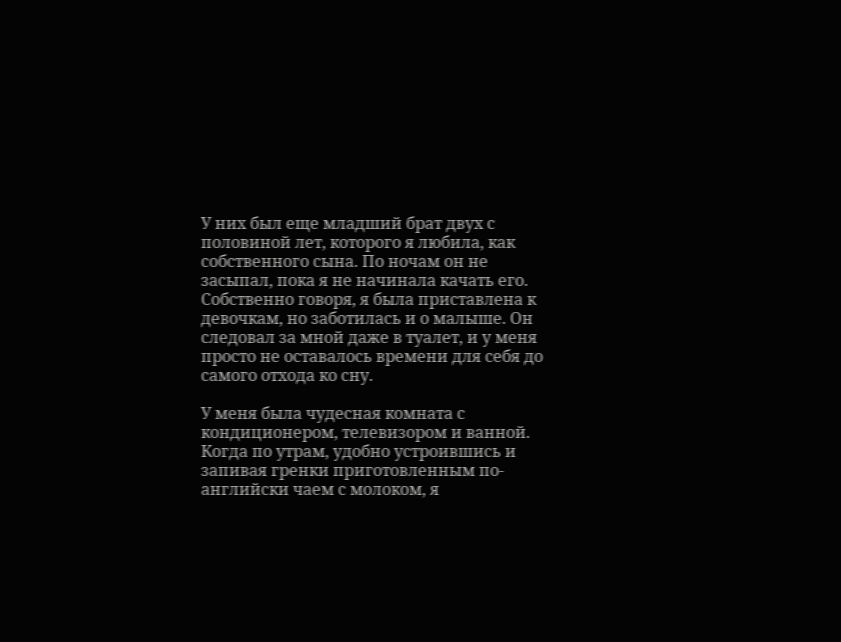У них был еще младший брат двух с половиной лет, которого я любила, как собственного сына. По ночам он не засыпал, пока я не начинала качать его. Собственно говоря, я была приставлена к девочкам, но заботилась и о малыше. Он следовал за мной даже в туалет, и у меня просто не оставалось времени для себя до самого отхода ко сну.

У меня была чудесная комната с кондиционером, телевизором и ванной. Когда по утрам, удобно устроившись и запивая гренки приготовленным по-английски чаем с молоком, я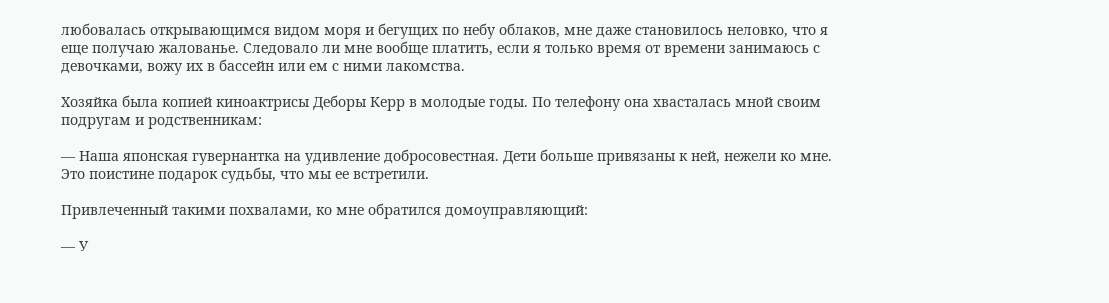любовалась открывающимся видом моря и бегущих по небу облаков, мне даже становилось неловко, что я еще получаю жалованье. Следовало ли мне вообще платить, если я только время от времени занимаюсь с девочками, вожу их в бассейн или ем с ними лакомства.

Хозяйка была копией киноактрисы Деборы Керр в молодые годы. По телефону она хвасталась мной своим подругам и родственникам:

— Наша японская гувернантка на удивление добросовестная. Дети больше привязаны к ней, нежели ко мне. Это поистине подарок судьбы, что мы ее встретили.

Привлеченный такими похвалами, ко мне обратился домоуправляющий:

— У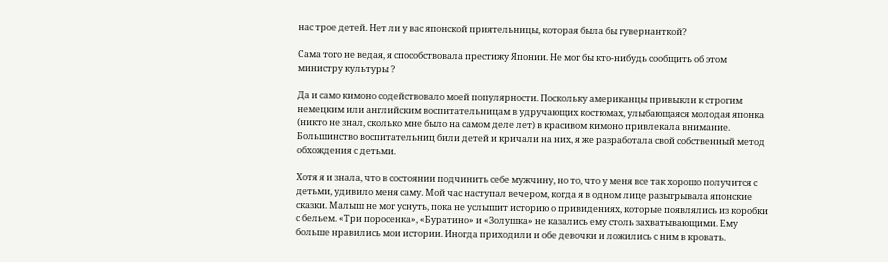нас трое детей. Нет ли у вас японской приятельницы, которая была бы гувернанткой?

Сама того не ведая, я способствовала престижу Японии. Не мог бы кто-нибудь сообщить об этом министру культуры ?

Да и само кимоно содействовало моей популярности. Поскольку американцы привыкли к строгим немецким или английским воспитательницам в удручающих костюмах, улыбающаяся молодая японка (никто не знал, сколько мне было на самом деле лет) в красивом кимоно привлекала внимание. Большинство воспитательниц били детей и кричали на них, я же разработала свой собственный метод обхождения с детьми.

Хотя я и знала, что в состоянии подчинить себе мужчину, но то, что у меня все так хорошо получится с детьми, удивило меня саму. Мой час наступал вечером, когда я в одном лице разыгрывала японские сказки. Малыш не мог уснуть, пока не услышит историю о привидениях, которые появлялись из коробки с бельем. «Три поросенка», «Буратино» и «Золушка» не казались ему столь захватывающими. Ему больше нравились мои истории. Иногда приходили и обе девочки и ложились с ним в кровать.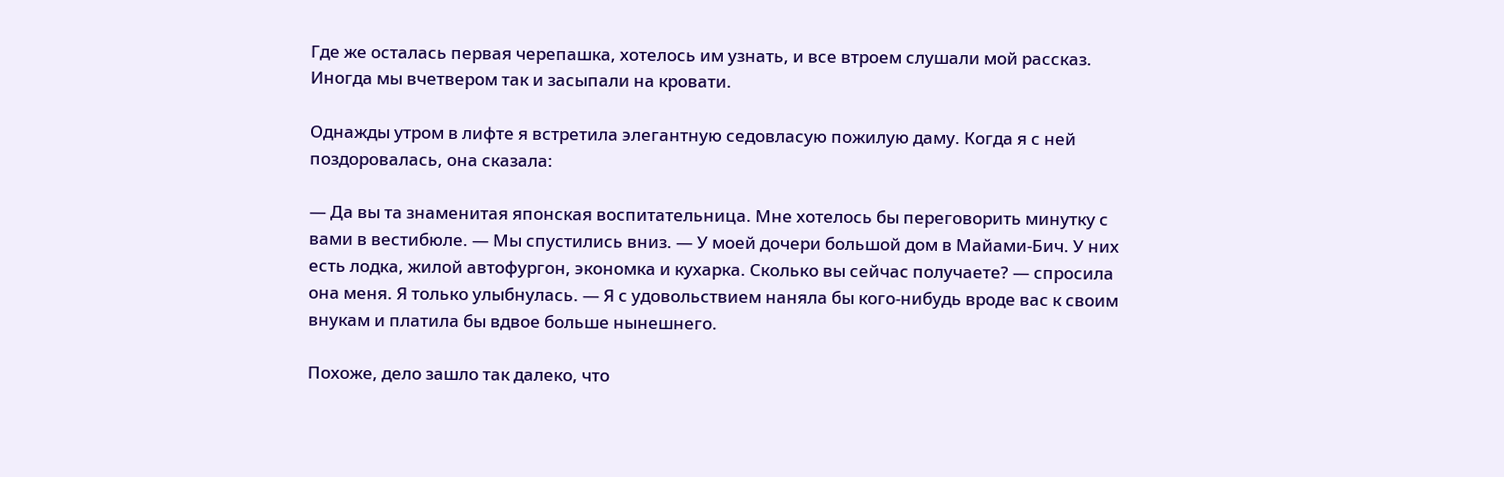Где же осталась первая черепашка, хотелось им узнать, и все втроем слушали мой рассказ. Иногда мы вчетвером так и засыпали на кровати.

Однажды утром в лифте я встретила элегантную седовласую пожилую даму. Когда я с ней поздоровалась, она сказала:

— Да вы та знаменитая японская воспитательница. Мне хотелось бы переговорить минутку с вами в вестибюле. — Мы спустились вниз. — У моей дочери большой дом в Майами-Бич. У них есть лодка, жилой автофургон, экономка и кухарка. Сколько вы сейчас получаете? — спросила она меня. Я только улыбнулась. — Я с удовольствием наняла бы кого-нибудь вроде вас к своим внукам и платила бы вдвое больше нынешнего.

Похоже, дело зашло так далеко, что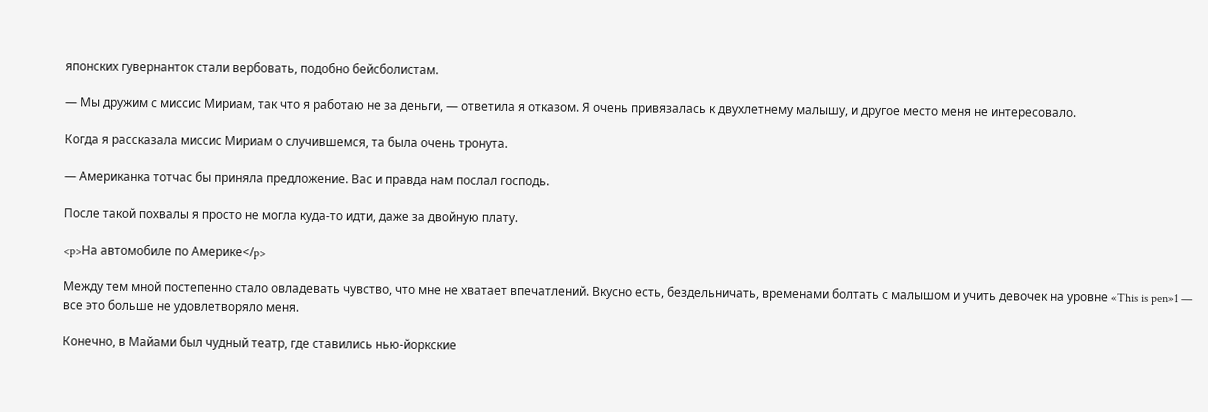японских гувернанток стали вербовать, подобно бейсболистам.

— Мы дружим с миссис Мириам, так что я работаю не за деньги, — ответила я отказом. Я очень привязалась к двухлетнему малышу, и другое место меня не интересовало.

Когда я рассказала миссис Мириам о случившемся, та была очень тронута.

— Американка тотчас бы приняла предложение. Вас и правда нам послал господь.

После такой похвалы я просто не могла куда-то идти, даже за двойную плату.

<p>На автомобиле по Америке</p>

Между тем мной постепенно стало овладевать чувство, что мне не хватает впечатлений. Вкусно есть, бездельничать, временами болтать с малышом и учить девочек на уровне «This is pen»1 — все это больше не удовлетворяло меня.

Конечно, в Майами был чудный театр, где ставились нью-йоркские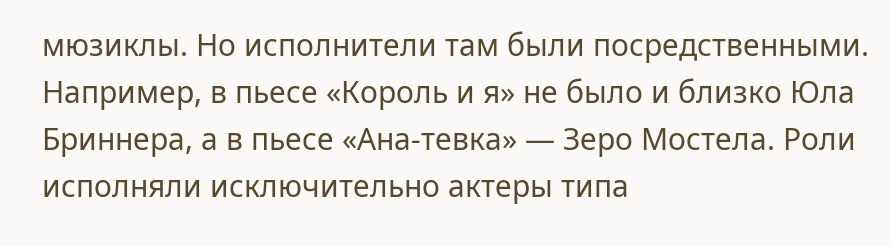мюзиклы. Но исполнители там были посредственными. Например, в пьесе «Король и я» не было и близко Юла Бриннера, а в пьесе «Ана-тевка» — Зеро Мостела. Роли исполняли исключительно актеры типа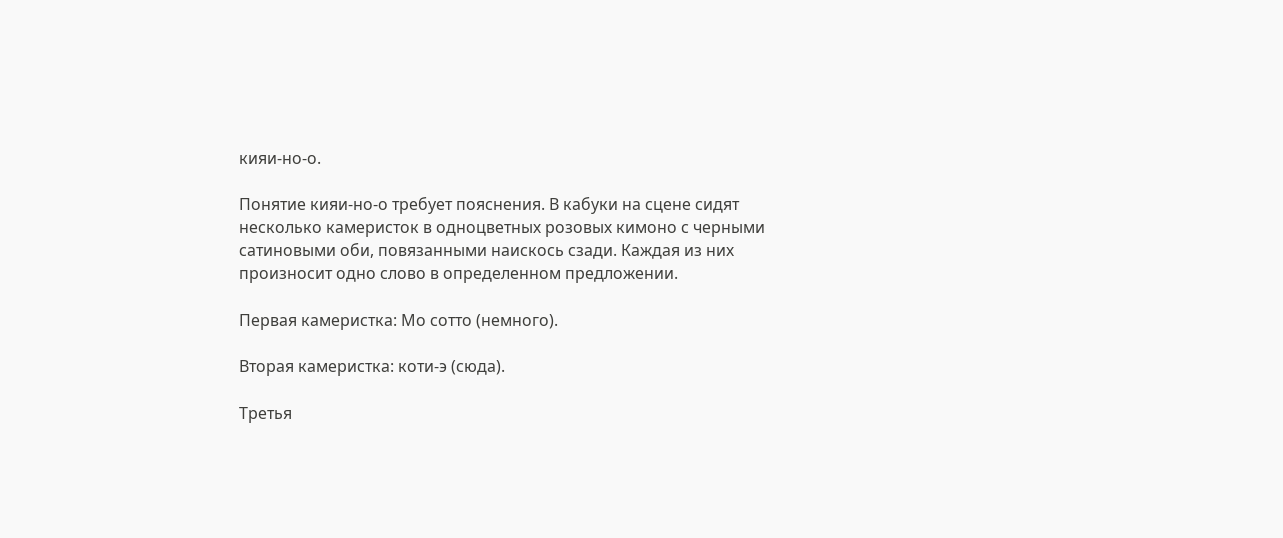кияи-но-о.

Понятие кияи-но-о требует пояснения. В кабуки на сцене сидят несколько камеристок в одноцветных розовых кимоно с черными сатиновыми оби, повязанными наискось сзади. Каждая из них произносит одно слово в определенном предложении.

Первая камеристка: Мо сотто (немного).

Вторая камеристка: коти-э (сюда).

Третья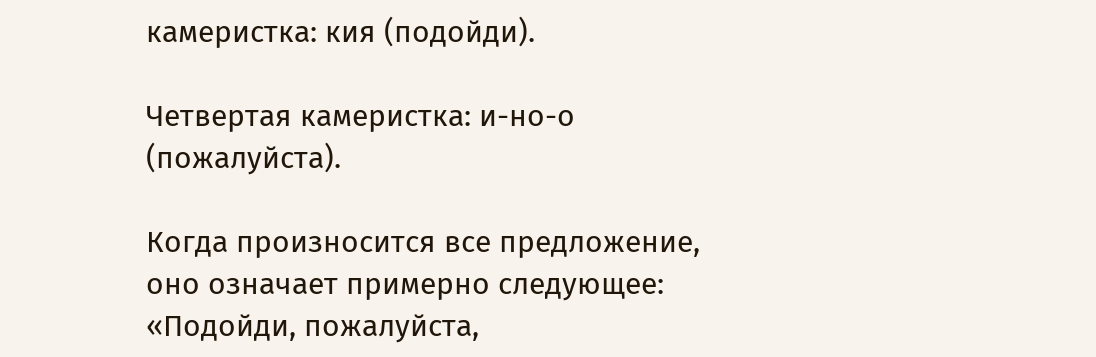камеристка: кия (подойди).

Четвертая камеристка: и-но-о (пожалуйста).

Когда произносится все предложение, оно означает примерно следующее: «Подойди, пожалуйста,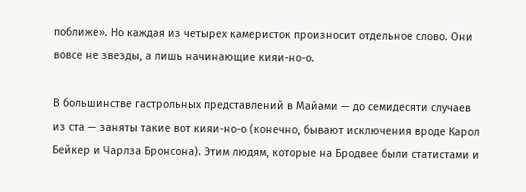поближе». Но каждая из четырех камеристок произносит отдельное слово. Они вовсе не звезды, а лишь начинающие кияи-но-о.

В большинстве гастрольных представлений в Майами — до семидесяти случаев из ста — заняты такие вот кияи-но-о (конечно, бывают исключения вроде Карол Бейкер и Чарлза Бронсона). Этим людям, которые на Бродвее были статистами и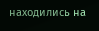находились на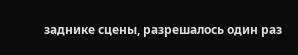заднике сцены, разрешалось один раз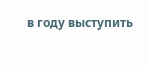в году выступить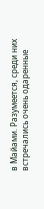в Майами. Разумеется, среди них встречались очень одаренные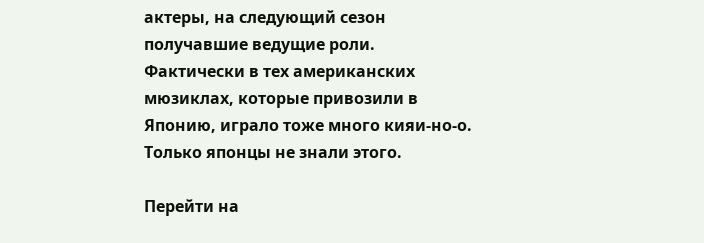актеры, на следующий сезон получавшие ведущие роли. Фактически в тех американских мюзиклах, которые привозили в Японию, играло тоже много кияи-но-о. Только японцы не знали этого.

Перейти на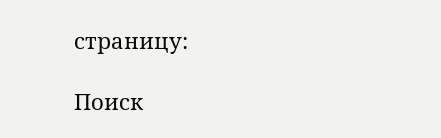страницу:

Поиск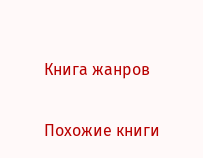Книга жанров

Похожие книги